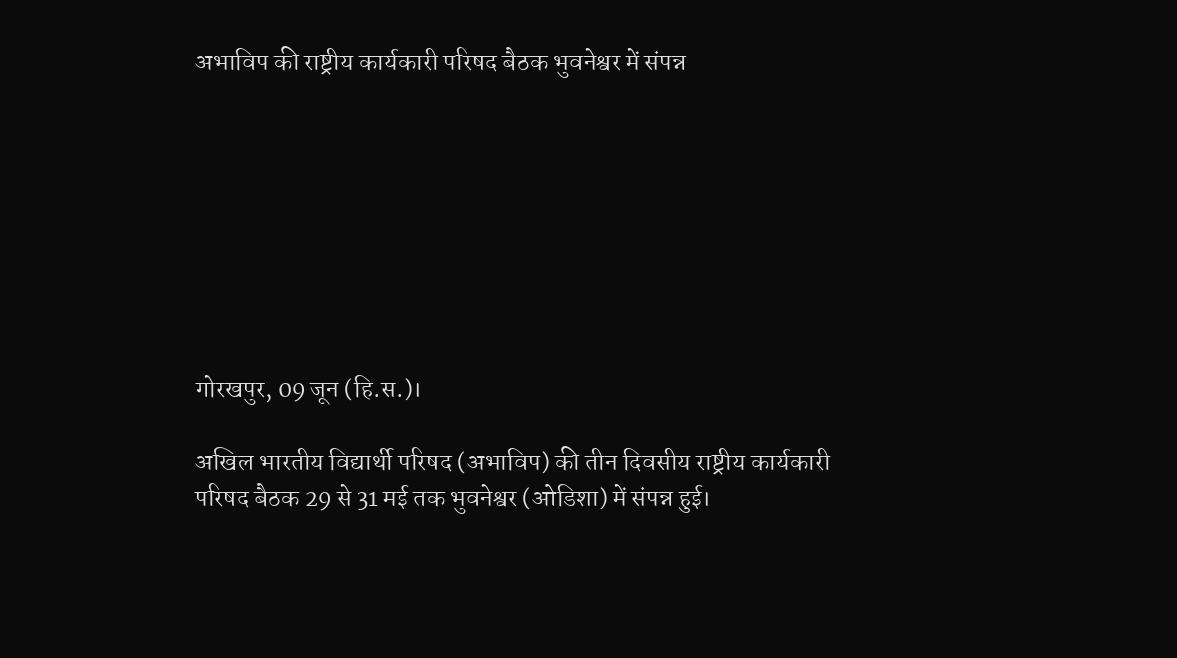अभाविप की राष्ट्रीय कार्यकारी परिषद बैठक भुवनेश्वर में संपन्न








गोरखपुर, 09 जून (हि.स.)।

अखिल भारतीय विद्यार्थी परिषद (अभाविप) की तीन दिवसीय राष्ट्रीय कार्यकारी परिषद बैठक 29 से 31 मई तक भुवनेश्वर (ओडिशा) में संपन्न हुई।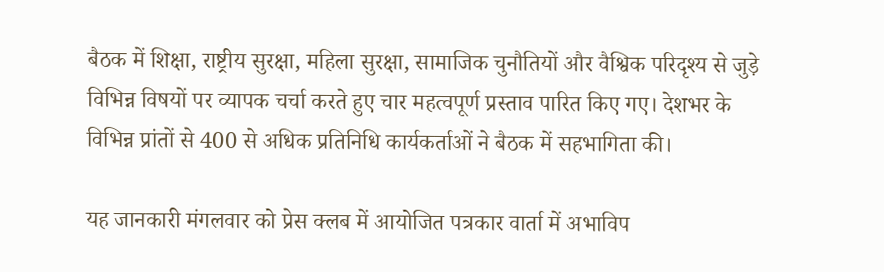बैठक में शिक्षा, राष्ट्रीय सुरक्षा, महिला सुरक्षा, सामाजिक चुनौतियों और वैश्विक परिदृश्य से जुड़े विभिन्न विषयों पर व्यापक चर्चा करते हुए चार महत्वपूर्ण प्रस्ताव पारित किए गए। देशभर के विभिन्न प्रांतों से 400 से अधिक प्रतिनिधि कार्यकर्ताओं ने बैठक में सहभागिता की।

यह जानकारी मंगलवार को प्रेस क्लब में आयोजित पत्रकार वार्ता में अभाविप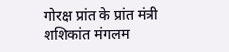गोरक्ष प्रांत के प्रांत मंत्री शशिकांत मंगलम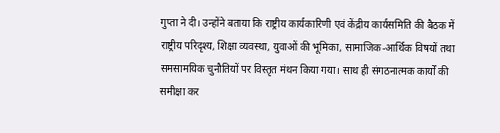गुप्ता ने दी। उन्होंने बताया कि राष्ट्रीय कार्यकारिणी एवं केंद्रीय कार्यसमिति की बैठक में राष्ट्रीय परिदृश्य, शिक्षा व्यवस्था, युवाओं की भूमिका, सामाजिक-आर्थिक विषयों तथा समसामयिक चुनौतियों पर विस्तृत मंथन किया गया। साथ ही संगठनात्मक कार्यों की समीक्षा कर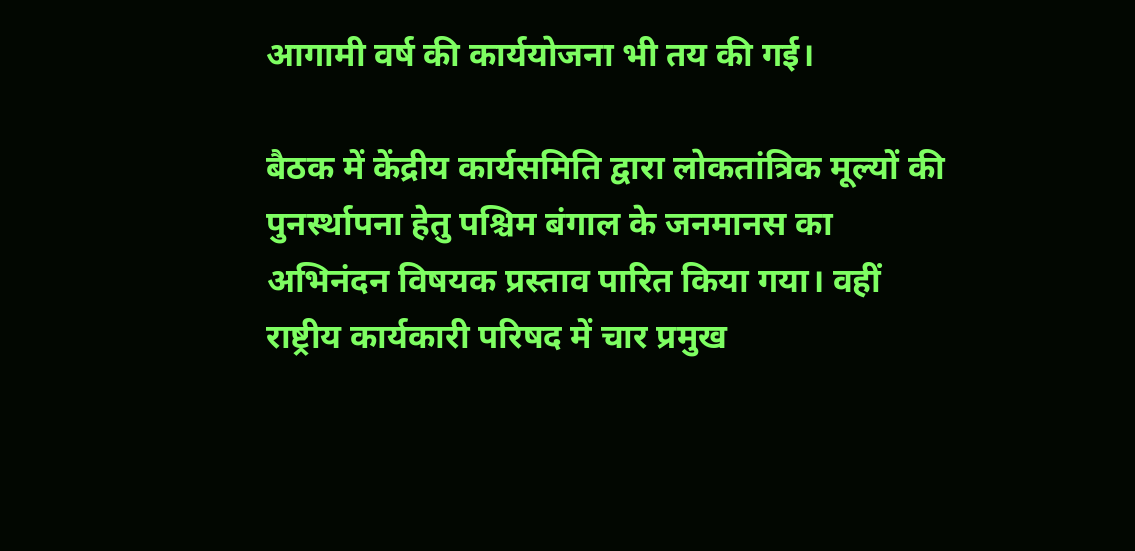आगामी वर्ष की कार्ययोजना भी तय की गई।

बैठक में केंद्रीय कार्यसमिति द्वारा लोकतांत्रिक मूल्यों की पुनर्स्थापना हेतु पश्चिम बंगाल के जनमानस का अभिनंदन विषयक प्रस्ताव पारित किया गया। वहीं राष्ट्रीय कार्यकारी परिषद में चार प्रमुख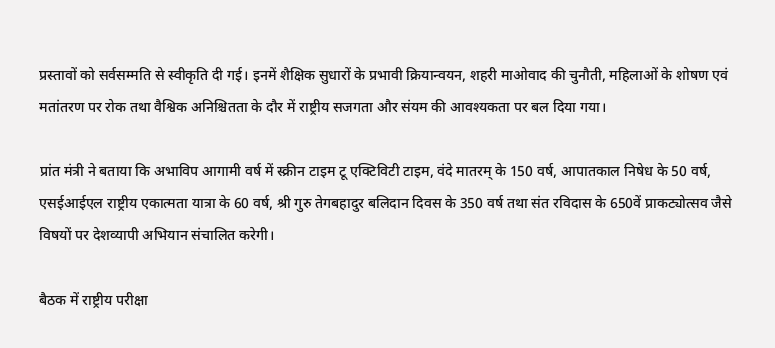प्रस्तावों को सर्वसम्मति से स्वीकृति दी गई। इनमें शैक्षिक सुधारों के प्रभावी क्रियान्वयन, शहरी माओवाद की चुनौती, महिलाओं के शोषण एवं मतांतरण पर रोक तथा वैश्विक अनिश्चितता के दौर में राष्ट्रीय सजगता और संयम की आवश्यकता पर बल दिया गया।

प्रांत मंत्री ने बताया कि अभाविप आगामी वर्ष में स्क्रीन टाइम टू एक्टिविटी टाइम, वंदे मातरम् के 150 वर्ष, आपातकाल निषेध के 50 वर्ष, एसईआईएल राष्ट्रीय एकात्मता यात्रा के 60 वर्ष, श्री गुरु तेगबहादुर बलिदान दिवस के 350 वर्ष तथा संत रविदास के 650वें प्राकट्योत्सव जैसे विषयों पर देशव्यापी अभियान संचालित करेगी।

बैठक में राष्ट्रीय परीक्षा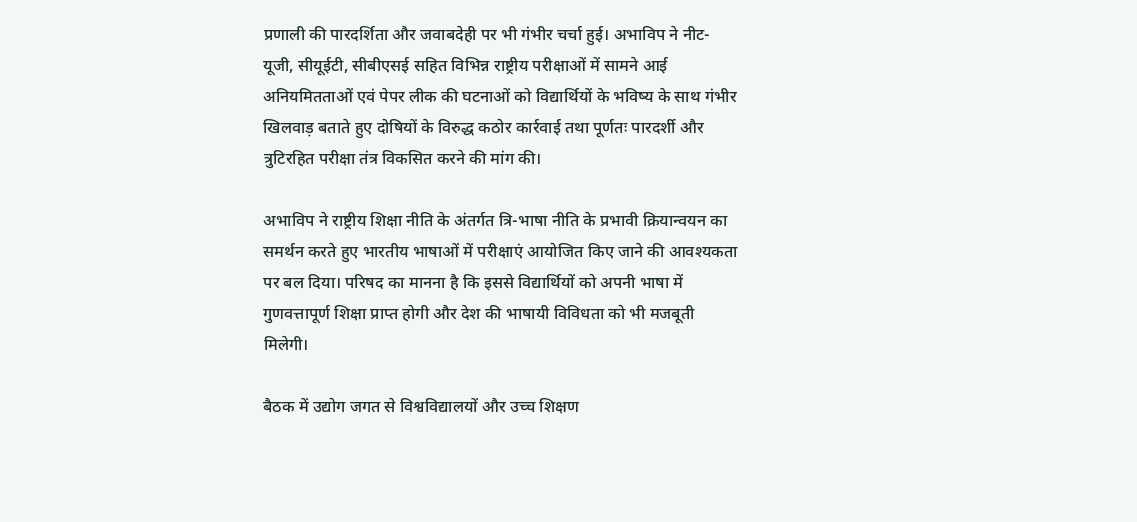प्रणाली की पारदर्शिता और जवाबदेही पर भी गंभीर चर्चा हुई। अभाविप ने नीट-यूजी, सीयूईटी, सीबीएसई सहित विभिन्न राष्ट्रीय परीक्षाओं में सामने आई अनियमितताओं एवं पेपर लीक की घटनाओं को विद्यार्थियों के भविष्य के साथ गंभीर खिलवाड़ बताते हुए दोषियों के विरुद्ध कठोर कार्रवाई तथा पूर्णतः पारदर्शी और त्रुटिरहित परीक्षा तंत्र विकसित करने की मांग की।

अभाविप ने राष्ट्रीय शिक्षा नीति के अंतर्गत त्रि-भाषा नीति के प्रभावी क्रियान्वयन का समर्थन करते हुए भारतीय भाषाओं में परीक्षाएं आयोजित किए जाने की आवश्यकता पर बल दिया। परिषद का मानना है कि इससे विद्यार्थियों को अपनी भाषा में गुणवत्तापूर्ण शिक्षा प्राप्त होगी और देश की भाषायी विविधता को भी मजबूती मिलेगी।

बैठक में उद्योग जगत से विश्वविद्यालयों और उच्च शिक्षण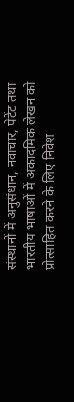संस्थानों में अनुसंधान, नवाचार, पेटेंट तथा भारतीय भाषाओं में अकादमिक लेखन को प्रोत्साहित करने के लिए निवेश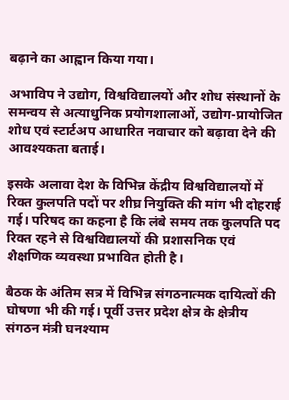बढ़ाने का आह्वान किया गया।

अभाविप ने उद्योग, विश्वविद्यालयों और शोध संस्थानों के समन्वय से अत्याधुनिक प्रयोगशालाओं, उद्योग-प्रायोजित शोध एवं स्टार्टअप आधारित नवाचार को बढ़ावा देने की आवश्यकता बताई।

इसके अलावा देश के विभिन्न केंद्रीय विश्वविद्यालयों में रिक्त कुलपति पदों पर शीघ्र नियुक्ति की मांग भी दोहराई गई। परिषद का कहना है कि लंबे समय तक कुलपति पद रिक्त रहने से विश्वविद्यालयों की प्रशासनिक एवं शैक्षणिक व्यवस्था प्रभावित होती है।

बैठक के अंतिम सत्र में विभिन्न संगठनात्मक दायित्वों की घोषणा भी की गई। पूर्वी उत्तर प्रदेश क्षेत्र के क्षेत्रीय संगठन मंत्री घनश्याम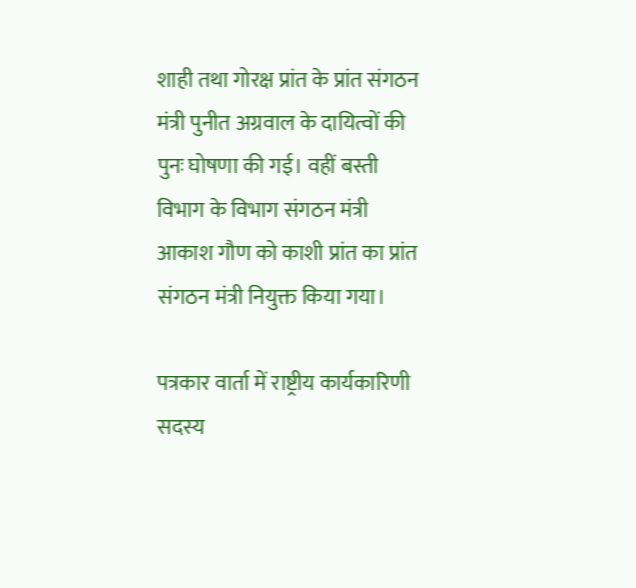शाही तथा गोरक्ष प्रांत के प्रांत संगठन मंत्री पुनीत अग्रवाल के दायित्वों की पुनः घोषणा की गई। वहीं बस्ती विभाग के विभाग संगठन मंत्री आकाश गौण को काशी प्रांत का प्रांत संगठन मंत्री नियुक्त किया गया।

पत्रकार वार्ता में राष्ट्रीय कार्यकारिणी सदस्य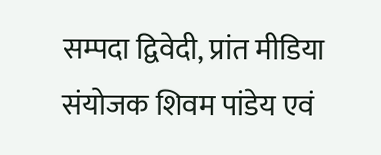सम्पदा द्विवेदी, प्रांत मीडिया संयोजक शिवम पांडेय एवं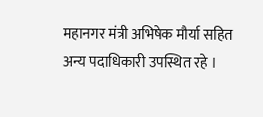महानगर मंत्री अभिषेक मौर्या सहित अन्य पदाधिकारी उपस्थित रहे ।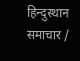हिन्दुस्थान समाचार /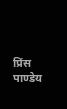प्रिंस पाण्डेय